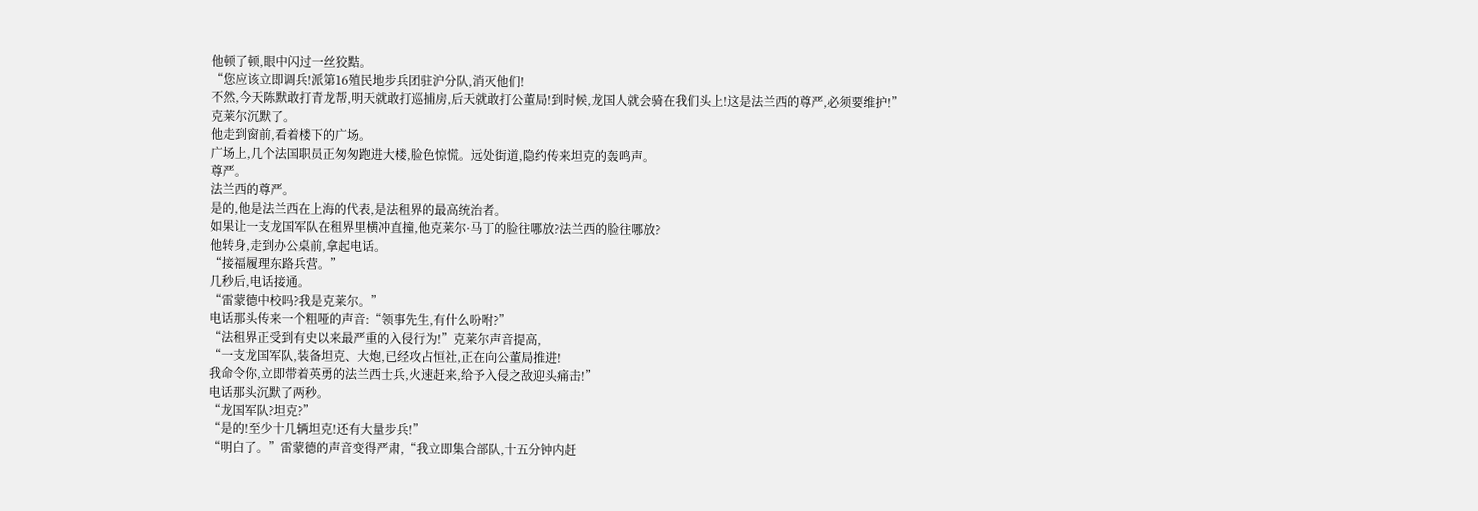他顿了顿,眼中闪过一丝狡黠。
“您应该立即调兵!派第16殖民地步兵团驻沪分队,消灭他们!
不然,今天陈默敢打青龙帮,明天就敢打巡捕房,后天就敢打公董局!到时候,龙国人就会骑在我们头上!这是法兰西的尊严,必须要维护!”
克莱尔沉默了。
他走到窗前,看着楼下的广场。
广场上,几个法国职员正匆匆跑进大楼,脸色惊慌。远处街道,隐约传来坦克的轰鸣声。
尊严。
法兰西的尊严。
是的,他是法兰西在上海的代表,是法租界的最高统治者。
如果让一支龙国军队在租界里横冲直撞,他克莱尔·马丁的脸往哪放?法兰西的脸往哪放?
他转身,走到办公桌前,拿起电话。
“接福履理东路兵营。”
几秒后,电话接通。
“雷蒙德中校吗?我是克莱尔。”
电话那头传来一个粗哑的声音:“领事先生,有什么吩咐?”
“法租界正受到有史以来最严重的入侵行为!”克莱尔声音提高,
“一支龙国军队,装备坦克、大炮,已经攻占恒社,正在向公董局推进!
我命令你,立即带着英勇的法兰西士兵,火速赶来,给予入侵之敌迎头痛击!”
电话那头沉默了两秒。
“龙国军队?坦克?”
“是的!至少十几辆坦克!还有大量步兵!”
“明白了。”雷蒙德的声音变得严肃,“我立即集合部队,十五分钟内赶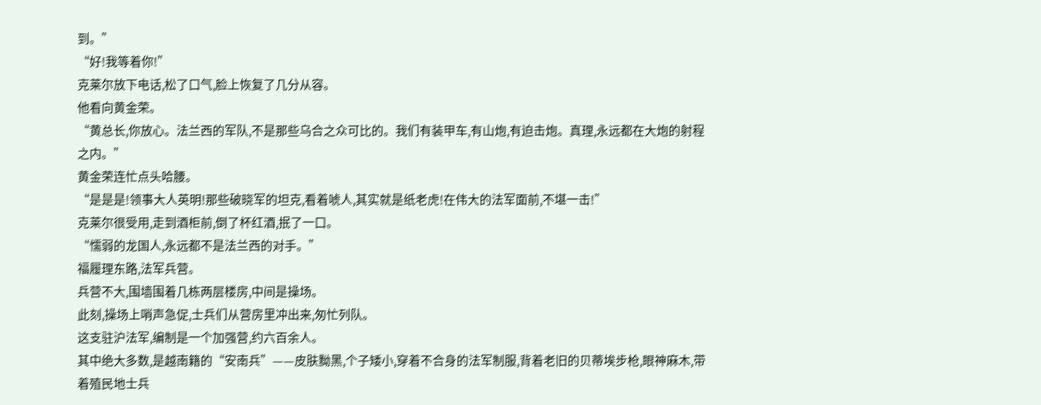到。”
“好!我等着你!”
克莱尔放下电话,松了口气,脸上恢复了几分从容。
他看向黄金荣。
“黄总长,你放心。法兰西的军队,不是那些乌合之众可比的。我们有装甲车,有山炮,有迫击炮。真理,永远都在大炮的射程之内。”
黄金荣连忙点头哈腰。
“是是是!领事大人英明!那些破晓军的坦克,看着唬人,其实就是纸老虎!在伟大的法军面前,不堪一击!”
克莱尔很受用,走到酒柜前,倒了杯红酒,抿了一口。
“懦弱的龙国人,永远都不是法兰西的对手。”
福履理东路,法军兵营。
兵营不大,围墙围着几栋两层楼房,中间是操场。
此刻,操场上哨声急促,士兵们从营房里冲出来,匆忙列队。
这支驻沪法军,编制是一个加强营,约六百余人。
其中绝大多数,是越南籍的“安南兵”——皮肤黝黑,个子矮小,穿着不合身的法军制服,背着老旧的贝蒂埃步枪,眼神麻木,带着殖民地士兵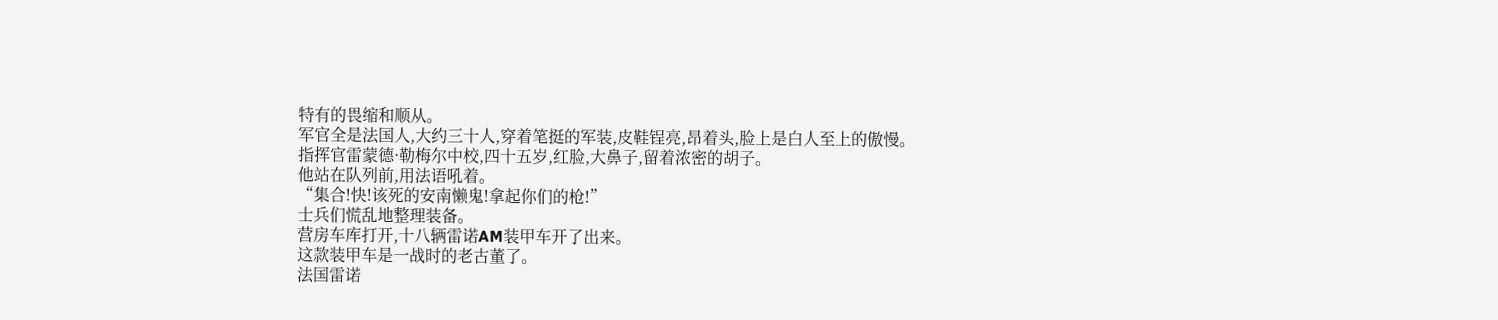特有的畏缩和顺从。
军官全是法国人,大约三十人,穿着笔挺的军装,皮鞋锃亮,昂着头,脸上是白人至上的傲慢。
指挥官雷蒙德·勒梅尔中校,四十五岁,红脸,大鼻子,留着浓密的胡子。
他站在队列前,用法语吼着。
“集合!快!该死的安南懒鬼!拿起你们的枪!”
士兵们慌乱地整理装备。
营房车库打开,十八辆雷诺AM装甲车开了出来。
这款装甲车是一战时的老古董了。
法国雷诺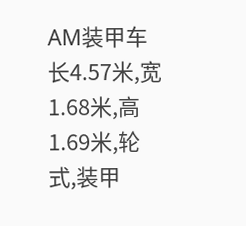AM装甲车
长4.57米,宽1.68米,高1.69米,轮式,装甲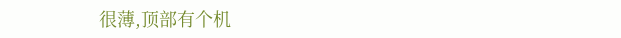很薄,顶部有个机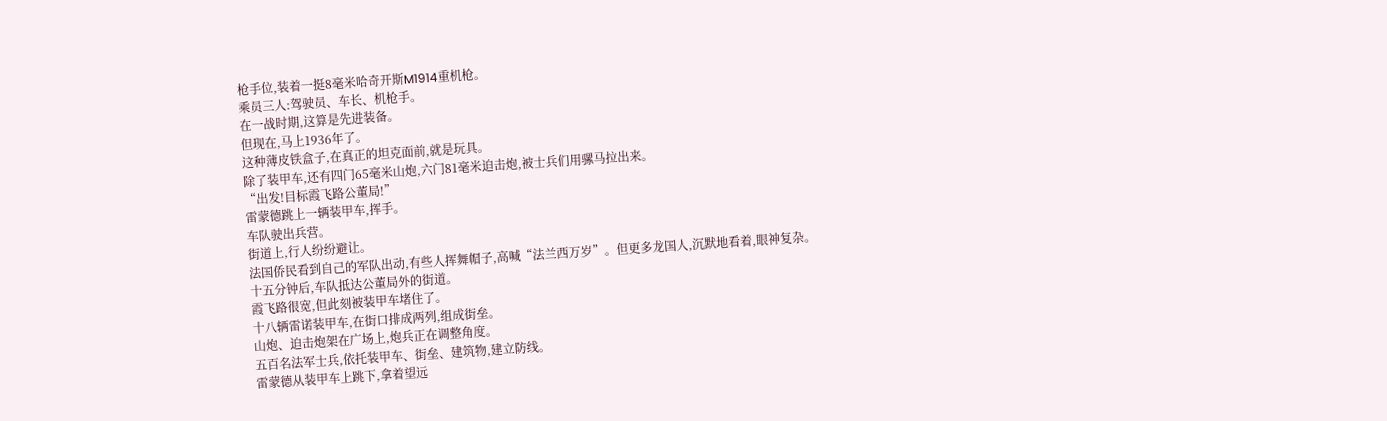枪手位,装着一挺8毫米哈奇开斯M1914重机枪。
乘员三人:驾驶员、车长、机枪手。
在一战时期,这算是先进装备。
但现在,马上1936年了。
这种薄皮铁盒子,在真正的坦克面前,就是玩具。
除了装甲车,还有四门65毫米山炮,六门81毫米迫击炮,被士兵们用骡马拉出来。
“出发!目标霞飞路公董局!”
雷蒙德跳上一辆装甲车,挥手。
车队驶出兵营。
街道上,行人纷纷避让。
法国侨民看到自己的军队出动,有些人挥舞帽子,高喊“法兰西万岁”。但更多龙国人,沉默地看着,眼神复杂。
十五分钟后,车队抵达公董局外的街道。
霞飞路很宽,但此刻被装甲车堵住了。
十八辆雷诺装甲车,在街口排成两列,组成街垒。
山炮、迫击炮架在广场上,炮兵正在调整角度。
五百名法军士兵,依托装甲车、街垒、建筑物,建立防线。
雷蒙德从装甲车上跳下,拿着望远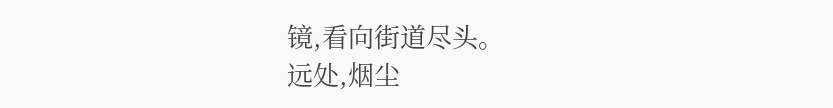镜,看向街道尽头。
远处,烟尘